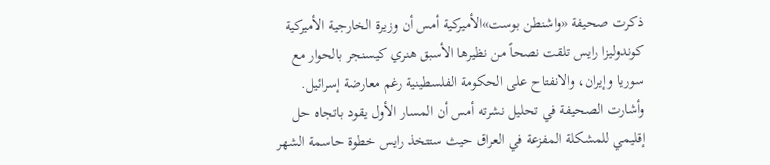ذكرت صحيفة «واشنطن بوست»الأميركية أمس أن وزيرة الخارجية الأميركية كوندوليزا رايس تلقت نصحاً من نظيرها الأسبق هنري كيسنجر بالحوار مع سوريا وإيران، والانفتاح على الحكومة الفلسطينية رغم معارضة إسرائيل.
وأشارت الصحيفة في تحليل نشرته أمس أن المسار الأول يقود باتجاه حل إقليمي للمشكلة المفزعة في العراق حيث ستتخذ رايس خطوة حاسمة الشهر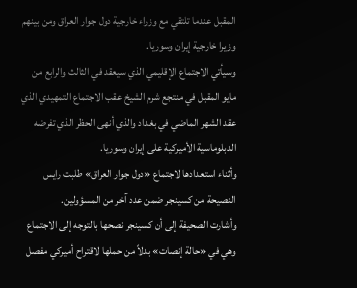المقبل عندما تلتقي مع وزراء خارجية دول جوار العراق ومن بينهم وزيرا خارجية إيران وسوريا.
وسيأتي الاجتماع الإقليمي الذي سيعقد في الثالث والرابع من مايو المقبل في منتجع شرم الشيخ عقب الاجتماع التمهيدي الذي عقد الشهر الماضي في بغداد والذي أنهى الحظر الذي تفرضه الدبلوماسية الأميركية على إيران وسوريا.
وأثناء استعدادها لاجتماع «دول جوار العراق» طلبت رايس النصيحة من كسينجر ضمن عدد آخر من المسؤولين.
وأشارت الصحيفة إلى أن كسينجر نصحها بالتوجه إلى الاجتماع وهي في «حالة إنصات» بدلاً من حملها لاقتراح أميركي مفصل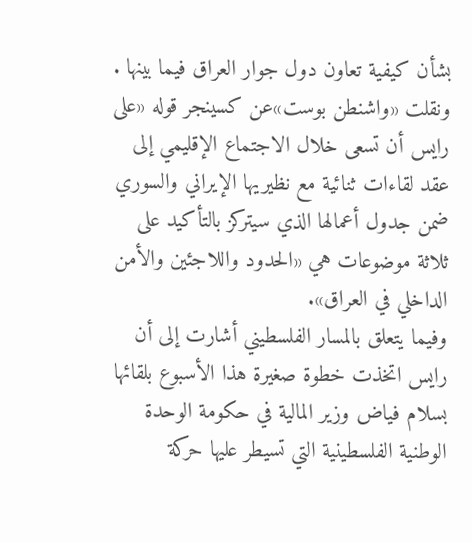بشأن كيفية تعاون دول جوار العراق فيما بينها .
ونقلت «واشنطن بوست»عن كسينجر قوله «على رايس أن تسعى خلال الاجتماع الإقليمي إلى عقد لقاءات ثنائية مع نظيريها الإيراني والسوري ضمن جدول أعمالها الذي سيتركز بالتأكيد على ثلاثة موضوعات هي «الحدود واللاجئين والأمن الداخلي في العراق».
وفيما يتعلق بالمسار الفلسطيني أشارت إلى أن رايس اتخذت خطوة صغيرة هذا الأسبوع بلقائها بسلام فياض وزير المالية في حكومة الوحدة الوطنية الفلسطينية التي تسيطر عليها حركة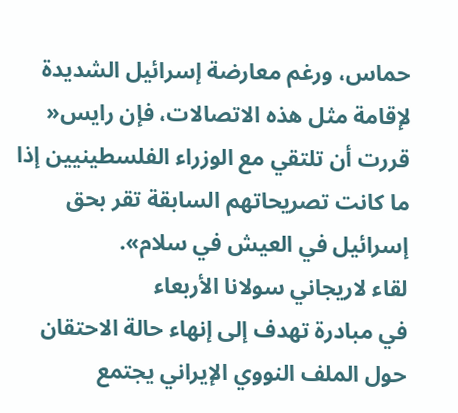حماس، ورغم معارضة إسرائيل الشديدة لإقامة مثل هذه الاتصالات، فإن رايس« قررت أن تلتقي مع الوزراء الفلسطينيين إذا ما كانت تصريحاتهم السابقة تقر بحق إسرائيل في العيش في سلام».
لقاء لاريجاني سولانا الأربعاء
في مبادرة تهدف إلى إنهاء حالة الاحتقان حول الملف النووي الإيراني يجتمع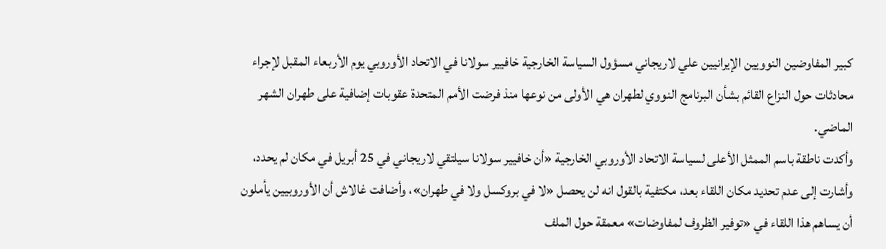كبير المفاوضين النوويين الإيرانيين علي لاريجاني مسؤول السياسة الخارجية خافيير سولانا في الاتحاد الأوروبي يوم الأربعاء المقبل لإجراء محادثات حول النزاع القائم بشأن البرنامج النووي لطهران هي الأولى من نوعها منذ فرضت الأمم المتحدة عقوبات إضافية على طهران الشهر الماضي.
وأكدت ناطقة باسم الممثل الأعلى لسياسة الاتحاد الأوروبي الخارجية «أن خافيير سولانا سيلتقي لاريجاني في 25 أبريل في مكان لم يحدد، وأشارت إلى عدم تحديد مكان اللقاء بعد، مكتفية بالقول انه لن يحصل «لا في بروكسل ولا في طهران»، وأضافت غالاش أن الأوروبيين يأملون أن يساهم هذا اللقاء في «توفير الظروف لمفاوضات» معمقة حول الملف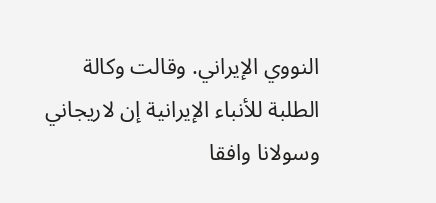النووي الإيراني. وقالت وكالة الطلبة للأنباء الإيرانية إن لاريجاني وسولانا وافقا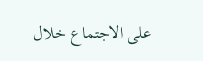على الاجتماع خلال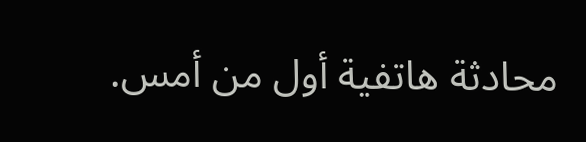محادثة هاتفية أول من أمس.